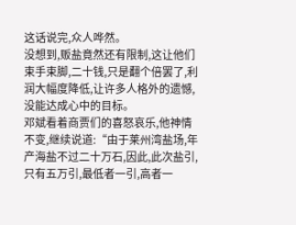这话说完,众人哗然。
没想到,贩盐竟然还有限制,这让他们束手束脚,二十钱,只是翻个倍罢了,利润大幅度降低,让许多人格外的遗憾,没能达成心中的目标。
邓斌看着商贾们的喜怒哀乐,他神情不变,继续说道:“由于莱州湾盐场,年产海盐不过二十万石,因此,此次盐引,只有五万引,最低者一引,高者一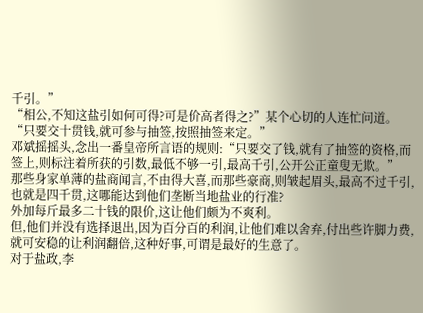千引。”
“相公,不知这盐引如何可得?可是价高者得之?”某个心切的人连忙问道。
“只要交十贯钱,就可参与抽签,按照抽签来定。”
邓斌摇摇头,念出一番皇帝所言语的规则:“只要交了钱,就有了抽签的资格,而签上,则标注着所获的引数,最低不够一引,最高千引,公开公正童叟无欺。”
那些身家单薄的盐商闻言,不由得大喜,而那些豪商,则皱起眉头,最高不过千引,也就是四千贯,这哪能达到他们垄断当地盐业的行准?
外加每斤最多二十钱的限价,这让他们颇为不爽利。
但,他们并没有选择退出,因为百分百的利润,让他们难以舍弃,付出些许脚力费,就可安稳的让利润翻倍,这种好事,可谓是最好的生意了。
对于盐政,李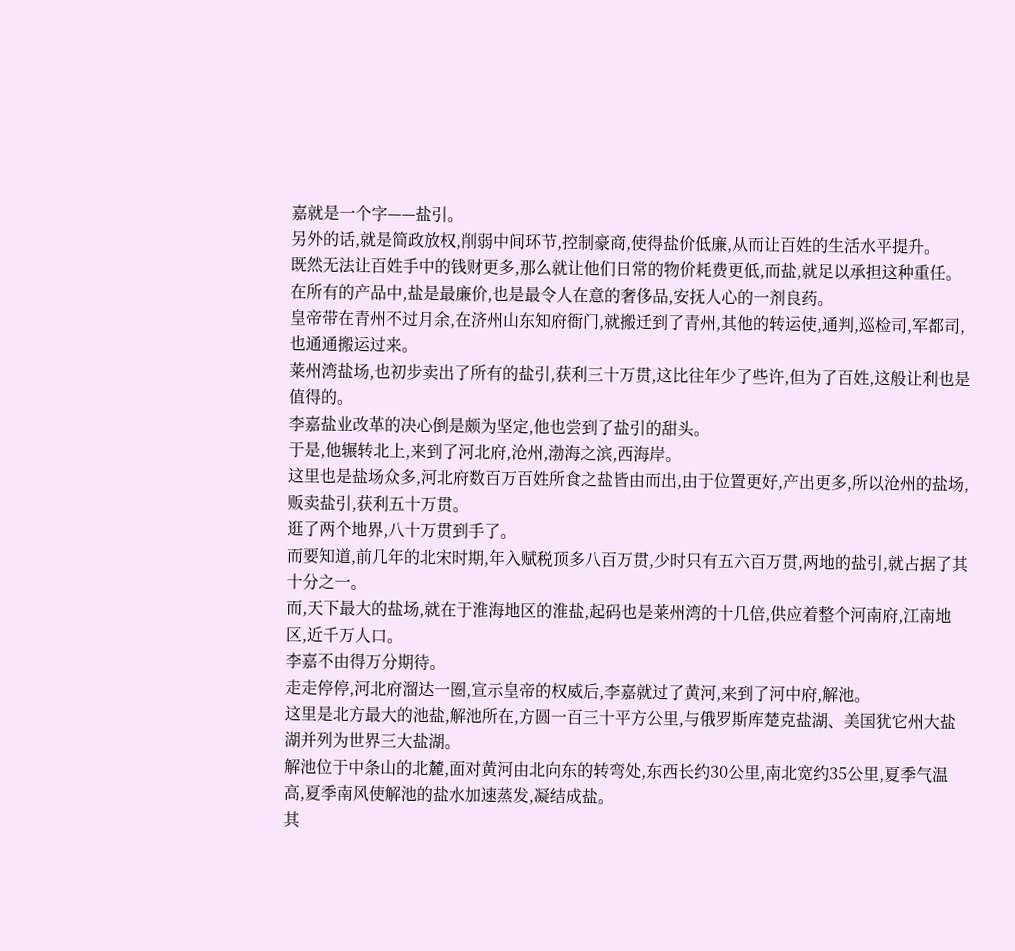嘉就是一个字——盐引。
另外的话,就是简政放权,削弱中间环节,控制豪商,使得盐价低廉,从而让百姓的生活水平提升。
既然无法让百姓手中的钱财更多,那么就让他们日常的物价耗费更低,而盐,就足以承担这种重任。
在所有的产品中,盐是最廉价,也是最令人在意的奢侈品,安抚人心的一剂良药。
皇帝带在青州不过月余,在济州山东知府衙门,就搬迁到了青州,其他的转运使,通判,巡检司,军都司,也通通搬运过来。
莱州湾盐场,也初步卖出了所有的盐引,获利三十万贯,这比往年少了些许,但为了百姓,这般让利也是值得的。
李嘉盐业改革的决心倒是颇为坚定,他也尝到了盐引的甜头。
于是,他辗转北上,来到了河北府,沧州,渤海之滨,西海岸。
这里也是盐场众多,河北府数百万百姓所食之盐皆由而出,由于位置更好,产出更多,所以沧州的盐场,贩卖盐引,获利五十万贯。
逛了两个地界,八十万贯到手了。
而要知道,前几年的北宋时期,年入赋税顶多八百万贯,少时只有五六百万贯,两地的盐引,就占据了其十分之一。
而,天下最大的盐场,就在于淮海地区的淮盐,起码也是莱州湾的十几倍,供应着整个河南府,江南地区,近千万人口。
李嘉不由得万分期待。
走走停停,河北府溜达一圈,宣示皇帝的权威后,李嘉就过了黄河,来到了河中府,解池。
这里是北方最大的池盐,解池所在,方圆一百三十平方公里,与俄罗斯库楚克盐湖、美国犹它州大盐湖并列为世界三大盐湖。
解池位于中条山的北麓,面对黄河由北向东的转弯处,东西长约30公里,南北宽约35公里,夏季气温高,夏季南风使解池的盐水加速蒸发,凝结成盐。
其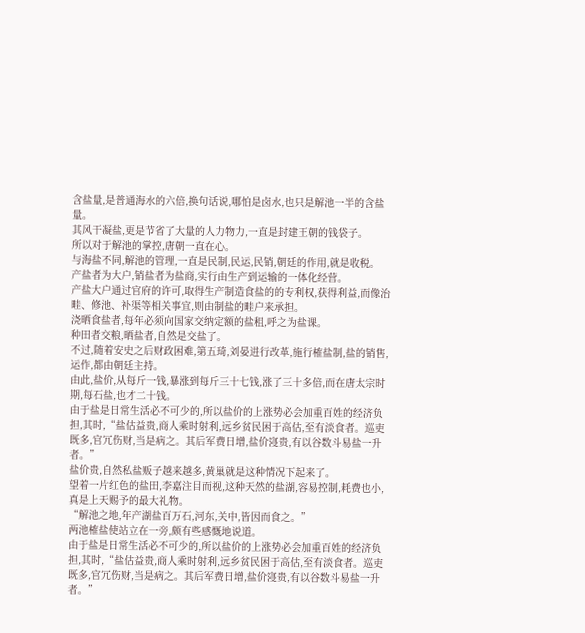含盐量,是普通海水的六倍,换句话说,哪怕是卤水,也只是解池一半的含盐量。
其风干凝盐,更是节省了大量的人力物力,一直是封建王朝的钱袋子。
所以对于解池的掌控,唐朝一直在心。
与海盐不同,解池的管理,一直是民制,民运,民销,朝廷的作用,就是收税。
产盐者为大户,销盐者为盐商,实行由生产到运输的一体化经营。
产盐大户通过官府的许可,取得生产制造食盐的的专利权,获得利益,而像治畦、修池、补渠等相关事宜,则由制盐的畦户来承担。
浇晒食盐者,每年必须向国家交纳定额的盐租,呼之为盐课。
种田者交粮,晒盐者,自然是交盐了。
不过,随着安史之后财政困难,第五琦,刘晏进行改革,施行榷盐制,盐的销售,运作,都由朝廷主持。
由此,盐价,从每斤一钱,暴涨到每斤三十七钱,涨了三十多倍,而在唐太宗时期,每石盐,也才二十钱。
由于盐是日常生活必不可少的,所以盐价的上涨势必会加重百姓的经济负担,其时,“盐估益贵,商人乘时射利,远乡贫民困于高估,至有淡食者。巡吏既多,官冗伤财,当是病之。其后军费日增,盐价寖贵,有以谷数斗易盐一升者。”
盐价贵,自然私盐贩子越来越多,黄巢就是这种情况下起来了。
望着一片红色的盐田,李嘉注目而视,这种天然的盐湖,容易控制,耗费也小,真是上天赐予的最大礼物。
“解池之地,年产湖盐百万石,河东,关中,皆因而食之。”
两池榷盐使站立在一旁,颇有些感慨地说道。
由于盐是日常生活必不可少的,所以盐价的上涨势必会加重百姓的经济负担,其时,“盐估益贵,商人乘时射利,远乡贫民困于高估,至有淡食者。巡吏既多,官冗伤财,当是病之。其后军费日增,盐价寖贵,有以谷数斗易盐一升者。”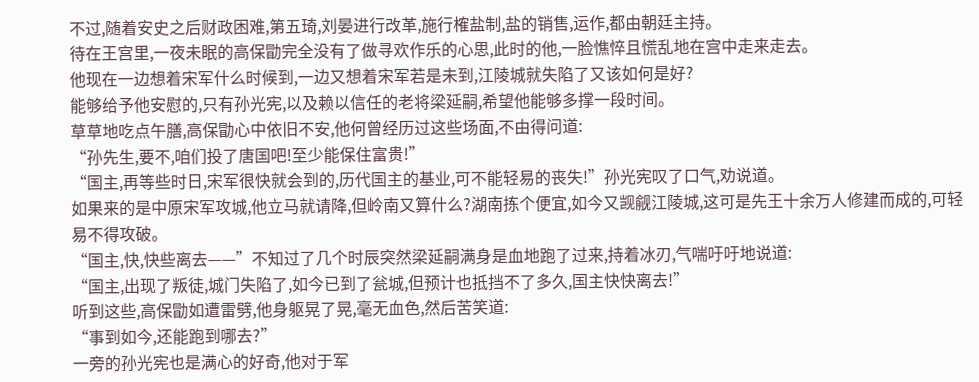不过,随着安史之后财政困难,第五琦,刘晏进行改革,施行榷盐制,盐的销售,运作,都由朝廷主持。
待在王宫里,一夜未眠的高保勖完全没有了做寻欢作乐的心思,此时的他,一脸憔悴且慌乱地在宫中走来走去。
他现在一边想着宋军什么时候到,一边又想着宋军若是未到,江陵城就失陷了又该如何是好?
能够给予他安慰的,只有孙光宪,以及赖以信任的老将梁延嗣,希望他能够多撑一段时间。
草草地吃点午膳,高保勖心中依旧不安,他何曾经历过这些场面,不由得问道:
“孙先生,要不,咱们投了唐国吧!至少能保住富贵!”
“国主,再等些时日,宋军很快就会到的,历代国主的基业,可不能轻易的丧失!”孙光宪叹了口气,劝说道。
如果来的是中原宋军攻城,他立马就请降,但岭南又算什么?湖南拣个便宜,如今又觊觎江陵城,这可是先王十余万人修建而成的,可轻易不得攻破。
“国主,快,快些离去——”不知过了几个时辰突然梁延嗣满身是血地跑了过来,持着冰刃,气喘吁吁地说道:
“国主,出现了叛徒,城门失陷了,如今已到了瓮城,但预计也抵挡不了多久,国主快快离去!”
听到这些,高保勖如遭雷劈,他身躯晃了晃,毫无血色,然后苦笑道:
“事到如今,还能跑到哪去?”
一旁的孙光宪也是满心的好奇,他对于军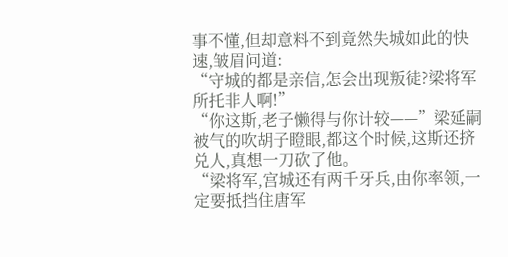事不懂,但却意料不到竟然失城如此的快速,皱眉问道:
“守城的都是亲信,怎会出现叛徒?梁将军所托非人啊!”
“你这斯,老子懒得与你计较——”梁延嗣被气的吹胡子瞪眼,都这个时候,这斯还挤兑人,真想一刀砍了他。
“梁将军,宫城还有两千牙兵,由你率领,一定要抵挡住唐军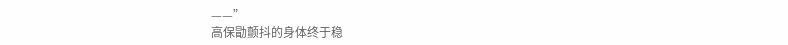——”
高保勖颤抖的身体终于稳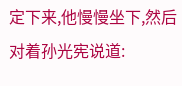定下来,他慢慢坐下,然后对着孙光宪说道: